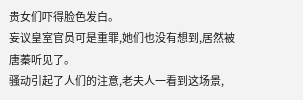贵女们吓得脸色发白。
妄议皇室官员可是重罪,她们也没有想到,居然被唐蓁听见了。
骚动引起了人们的注意,老夫人一看到这场景,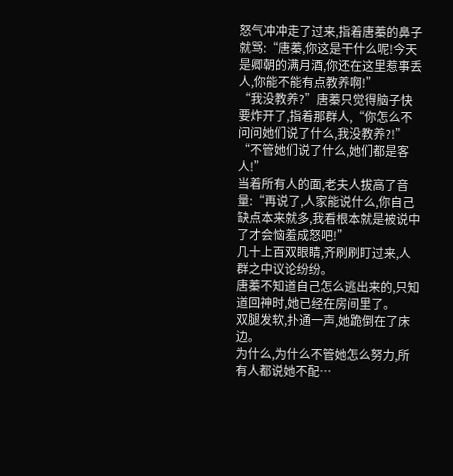怒气冲冲走了过来,指着唐蓁的鼻子就骂:“唐蓁,你这是干什么呢!今天是卿朝的满月酒,你还在这里惹事丢人,你能不能有点教养啊!”
“我没教养?”唐蓁只觉得脑子快要炸开了,指着那群人,“你怎么不问问她们说了什么,我没教养?!”
“不管她们说了什么,她们都是客人!”
当着所有人的面,老夫人拔高了音量:“再说了,人家能说什么,你自己缺点本来就多,我看根本就是被说中了才会恼羞成怒吧!”
几十上百双眼睛,齐刷刷盯过来,人群之中议论纷纷。
唐蓁不知道自己怎么逃出来的,只知道回神时,她已经在房间里了。
双腿发软,扑通一声,她跪倒在了床边。
为什么,为什么不管她怎么努力,所有人都说她不配…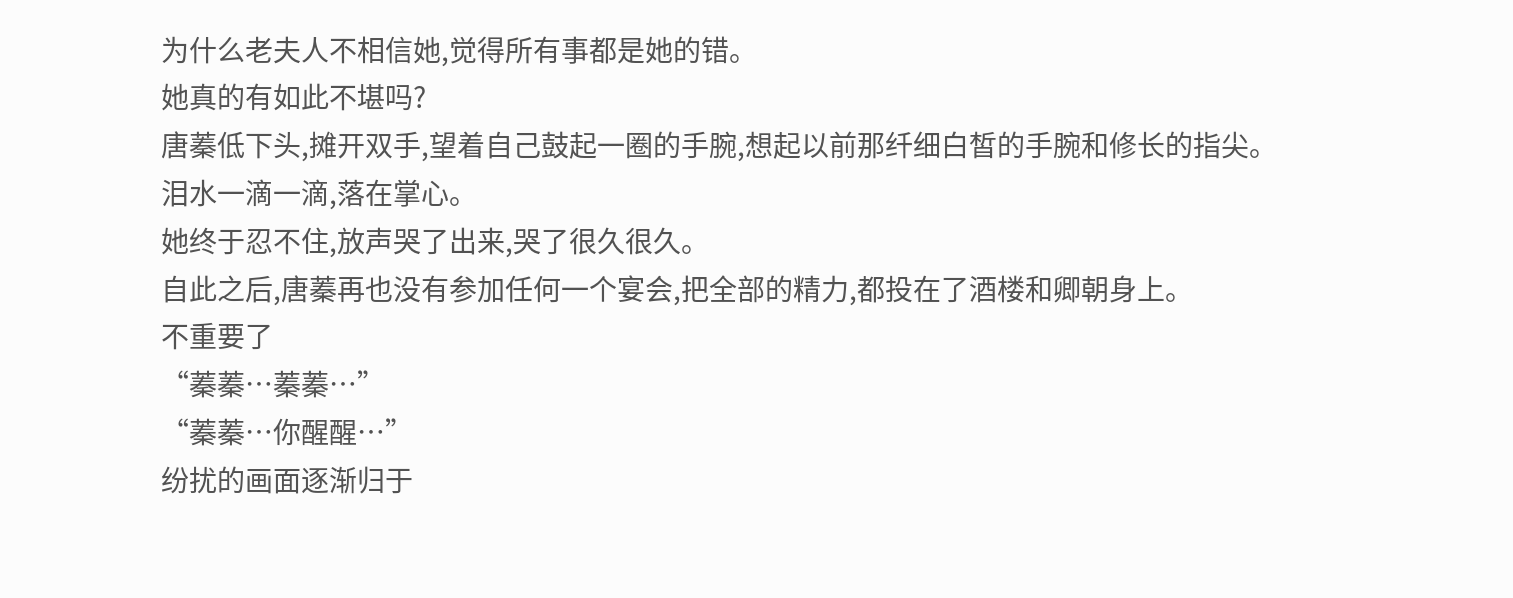为什么老夫人不相信她,觉得所有事都是她的错。
她真的有如此不堪吗?
唐蓁低下头,摊开双手,望着自己鼓起一圈的手腕,想起以前那纤细白皙的手腕和修长的指尖。
泪水一滴一滴,落在掌心。
她终于忍不住,放声哭了出来,哭了很久很久。
自此之后,唐蓁再也没有参加任何一个宴会,把全部的精力,都投在了酒楼和卿朝身上。
不重要了
“蓁蓁…蓁蓁…”
“蓁蓁…你醒醒…”
纷扰的画面逐渐归于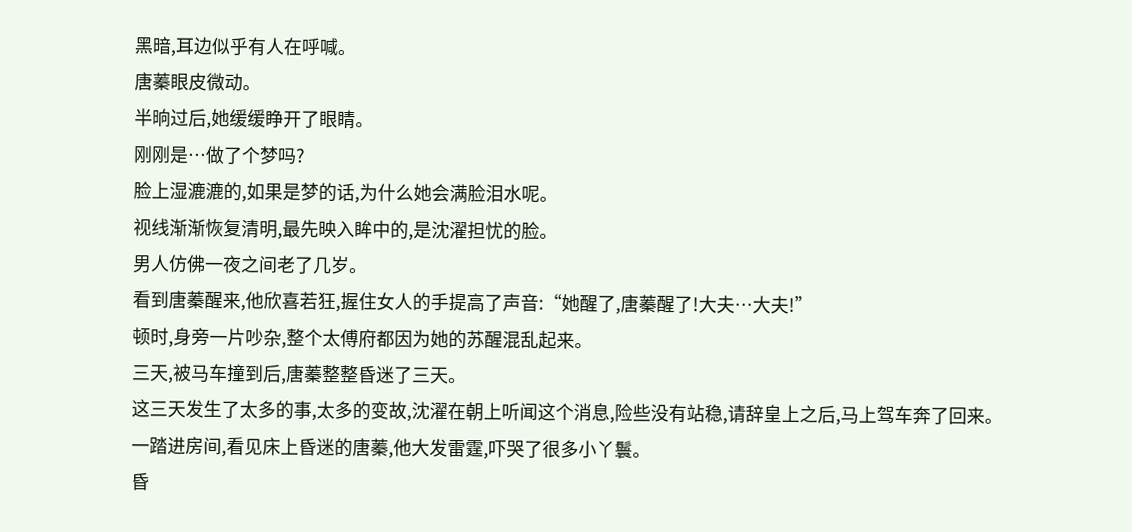黑暗,耳边似乎有人在呼喊。
唐蓁眼皮微动。
半晌过后,她缓缓睁开了眼睛。
刚刚是…做了个梦吗?
脸上湿漉漉的,如果是梦的话,为什么她会满脸泪水呢。
视线渐渐恢复清明,最先映入眸中的,是沈濯担忧的脸。
男人仿佛一夜之间老了几岁。
看到唐蓁醒来,他欣喜若狂,握住女人的手提高了声音:“她醒了,唐蓁醒了!大夫…大夫!”
顿时,身旁一片吵杂,整个太傅府都因为她的苏醒混乱起来。
三天,被马车撞到后,唐蓁整整昏迷了三天。
这三天发生了太多的事,太多的变故,沈濯在朝上听闻这个消息,险些没有站稳,请辞皇上之后,马上驾车奔了回来。
一踏进房间,看见床上昏迷的唐蓁,他大发雷霆,吓哭了很多小丫鬟。
昏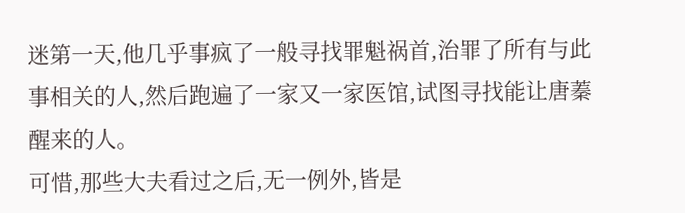迷第一天,他几乎事疯了一般寻找罪魁祸首,治罪了所有与此事相关的人,然后跑遍了一家又一家医馆,试图寻找能让唐蓁醒来的人。
可惜,那些大夫看过之后,无一例外,皆是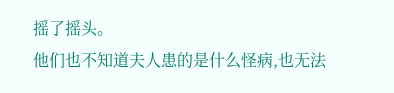摇了摇头。
他们也不知道夫人患的是什么怪病,也无法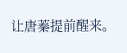让唐蓁提前醒来。